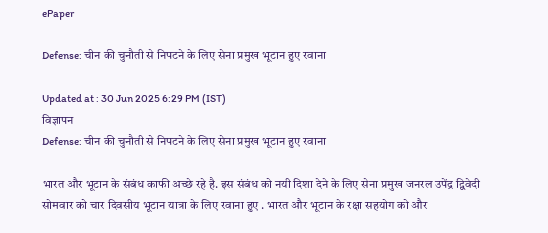ePaper

Defense: चीन की चुनौती से निपटने के लिए सेना प्रमुख भूटान हुए रवाना

Updated at : 30 Jun 2025 6:29 PM (IST)
विज्ञापन
Defense: चीन की चुनौती से निपटने के लिए सेना प्रमुख भूटान हुए रवाना

भारत और भूटान के संबंध काफी अच्छे रहे है. इस संबंध को नयी दिशा देने के लिए सेना प्रमुख जनरल उपेंद्र द्विवेदी सोमवार को चार दिवसीय भूटान यात्रा के लिए रवाना हुए . भारत और भूटान के रक्षा सहयोग को और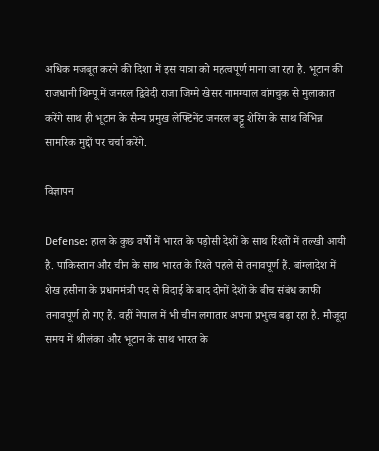अधिक मजबूत करने की दिशा में इस यात्रा को महत्वपूर्ण माना जा रहा है. भूटान की राजधानी थिम्पू में जनरल द्विवेदी राजा जिग्मे खेसर नामग्याल वांगचुक से मुलाकात करेंगे साथ ही भूटान के सैन्य प्रमुख लेफ्टिनेंट जनरल बट्टू शेरिंग के साथ विभिन्न सामरिक मुद्दों पर चर्चा करेंगे.

विज्ञापन

Defense: हाल के कुछ वर्षों में भारत के पड़ोसी देशों के साथ रिश्तों में तल्खी आयी है. पाकिस्तान और चीन के साथ भारत के रिश्ते पहले से तनावपूर्ण हैं. बांग्लादेश में शेख हसीना के प्रधानमंत्री पद से विदाई के बाद दोनों देशों के बीच संबंध काफी तनावपूर्ण हो गए हैं. वहीं नेपाल में भी चीन लगातार अपना प्रभुत्व बढ़ा रहा है. मौजूदा समय में श्रीलंका और भूटान के साथ भारत के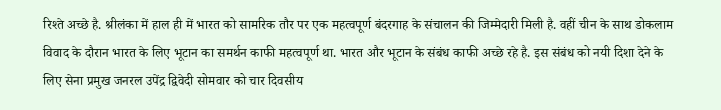रिश्ते अच्छे है. श्रीलंका में हाल ही में भारत को सामरिक तौर पर एक महत्वपूर्ण बंदरगाह के संचालन की जिम्मेदारी मिली है. वहीं चीन के साथ डोकलाम विवाद के दौरान भारत के लिए भूटान का समर्थन काफी महत्वपूर्ण था. भारत और भूटान के संबंध काफी अच्छे रहे है. इस संबंध को नयी दिशा देने के लिए सेना प्रमुख जनरल उपेंद्र द्विवेदी सोमवार को चार दिवसीय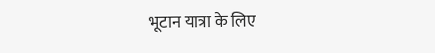भूटान यात्रा के लिए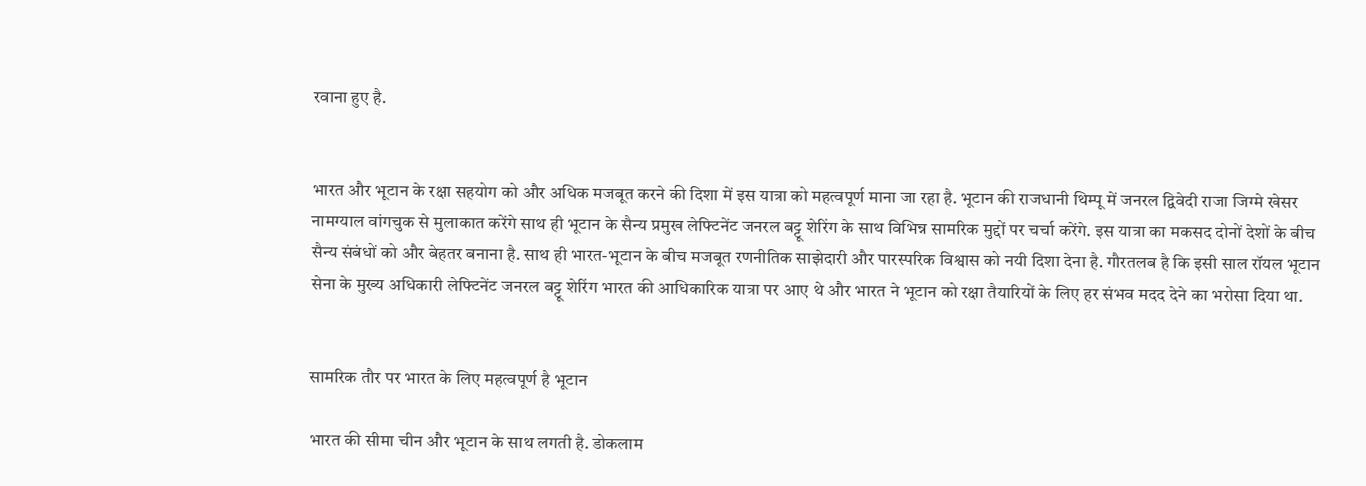रवाना हुए है.


भारत और भूटान के रक्षा सहयोग को और अधिक मजबूत करने की दिशा में इस यात्रा को महत्वपूर्ण माना जा रहा है. भूटान की राजधानी थिम्पू में जनरल द्विवेदी राजा जिग्मे खेसर नामग्याल वांगचुक से मुलाकात करेंगे साथ ही भूटान के सैन्य प्रमुख लेफ्टिनेंट जनरल बट्टू शेरिंग के साथ विभिन्न सामरिक मुद्दों पर चर्चा करेंगे. इस यात्रा का मकसद दोनों देशों के बीच सैन्य संबंधों को और बेहतर बनाना है. साथ ही भारत-भूटान के बीच मजबूत रणनीतिक साझेदारी और पारस्परिक विश्वास को नयी दिशा देना है. गौरतलब है कि इसी साल रॉयल भूटान सेना के मुख्य अधिकारी लेफ्टिनेंट जनरल बट्टू शेरिंग भारत की आधिकारिक यात्रा पर आए थे और भारत ने भूटान को रक्षा तैयारियों के लिए हर संभव मदद देने का भरोसा दिया था.


सामरिक तौर पर भारत के लिए महत्वपूर्ण है भूटान

भारत की सीमा चीन और भूटान के साथ लगती है. डोकलाम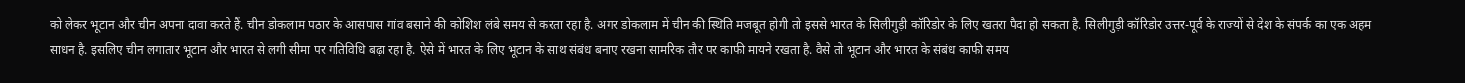को लेकर भूटान और चीन अपना दावा करते हैं. चीन डोकलाम पठार के आसपास गांव बसाने की कोशिश लंबे समय से करता रहा है. अगर डोकलाम में चीन की स्थिति मजबूत होगी तो इससे भारत के सिलीगुड़ी कॉरिडोर के लिए खतरा पैदा हो सकता है. सिलीगुड़ी कॉरिडोर उत्तर-पूर्व के राज्यों से देश के संपर्क का एक अहम साधन है. इसलिए चीन लगातार भूटान और भारत से लगी सीमा पर गतिविधि बढ़ा रहा है. ऐसे में भारत के लिए भूटान के साथ संबंध बनाए रखना सामरिक तौर पर काफी मायने रखता है. वैसे तो भूटान और भारत के संबंध काफी समय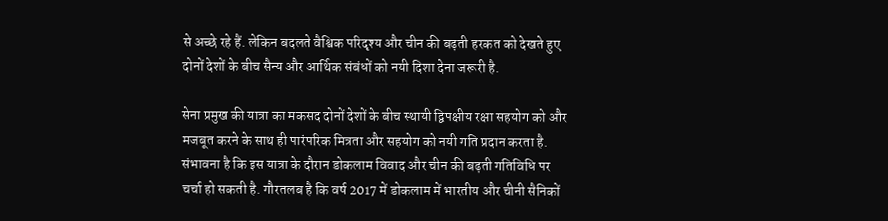से अच्छे रहे हैं. लेकिन बदलते वैश्विक परिदृश्य और चीन की बढ़ती हरकत को देखते हुए दोनों देशों के बीच सैन्य और आर्थिक संबंधों को नयी दिशा देना जरूरी है.

सेना प्रमुख की यात्रा का मकसद दोनों देशों के बीच स्थायी द्विपक्षीय रक्षा सहयोग को और मजबूत करने के साथ ही पारंपरिक मित्रता और सहयोग को नयी गति प्रदान करता है. संभावना है कि इस यात्रा के दौरान डोकलाम विवाद और चीन की बढ़ती गतिविधि पर चर्चा हो सकती है. गौरतलब है कि वर्ष 2017 में डोकलाम में भारतीय और चीनी सैनिकों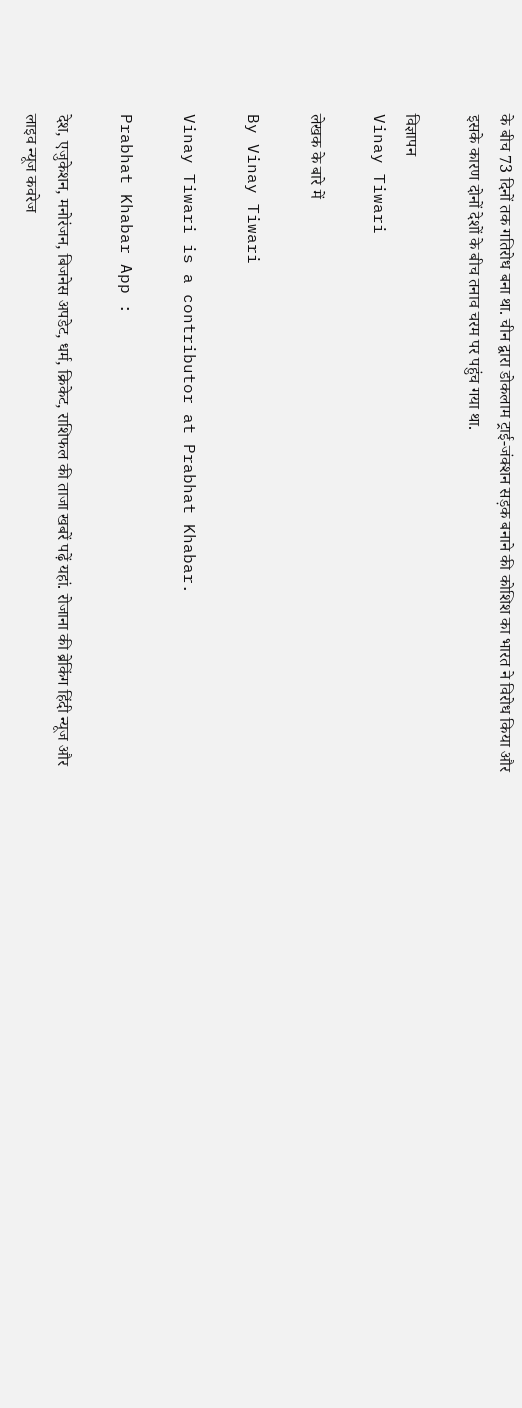के बीच 73 दिनों तक गतिरोध बना था. चीन द्वारा डोकलाम ट्राई-जंक्शन सड़क बनाने की कोशिश का भारत ने विरोध किया और इसके कारण दोनों देशों के बीच तनाव चरम पर पहुंच गया था.

विज्ञापन
Vinay Tiwari

लेखक के बारे में

By Vinay Tiwari

Vinay Tiwari is a contributor at Prabhat Khabar.

Prabhat Khabar App :

देश, एजुकेशन, मनोरंजन, बिजनेस अपडेट, धर्म, क्रिकेट, राशिफल की ताजा खबरें पढ़ें यहां. रोजाना की ब्रेकिंग हिंदी न्यूज और लाइव न्यूज कवरेज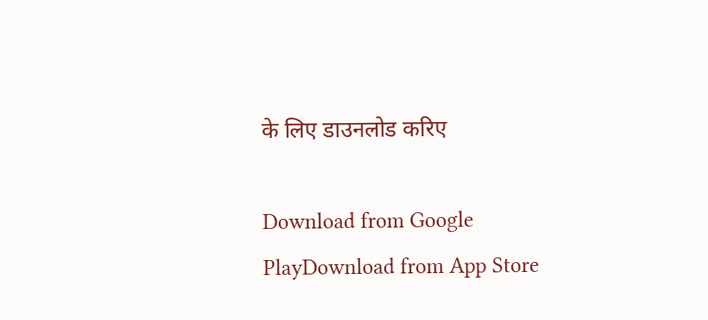के लिए डाउनलोड करिए

Download from Google PlayDownload from App Store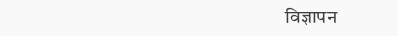विज्ञापन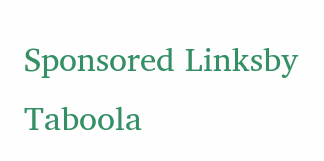Sponsored Linksby Taboola